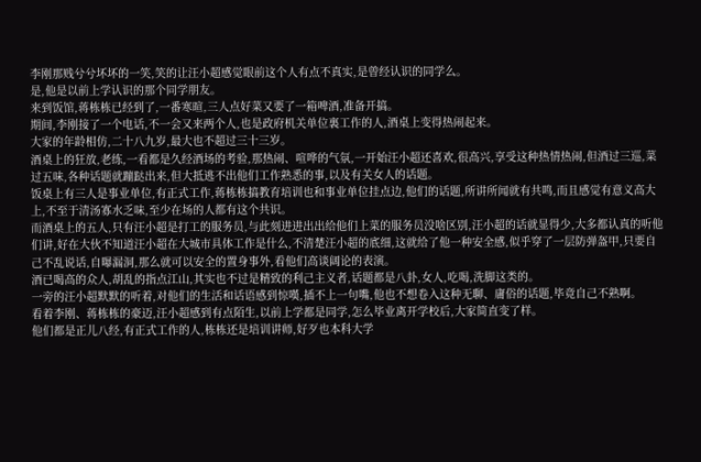李刚那贱兮兮坏坏的一笑,笑的让汪小超感觉眼前这个人有点不真实,是曾经认识的同学么。
是,他是以前上学认识的那个同学朋友。
来到饭馆,蒋栋栋已经到了,一番寒暄,三人点好菜又要了一箱啤酒,准备开搞。
期间,李刚接了一个电话,不一会又来两个人,也是政府机关单位裏工作的人,酒桌上变得热闹起来。
大家的年龄相仿,二十八九岁,最大也不超过三十三岁。
酒桌上的狂放,老练,一看都是久经酒场的考验,那热闹、喧哗的气氛,一开始汪小超还喜欢,很高兴,享受这种热情热闹,但酒过三巡,菜过五味,各种话题就蹦跶出来,但大抵逃不出他们工作熟悉的事,以及有关女人的话题。
饭桌上有三人是事业单位,有正式工作,蒋栋栋搞教育培训也和事业单位挂点边,他们的话题,所讲所闻就有共鸣,而且感觉有意义高大上,不至于清汤寡水乏味,至少在场的人都有这个共识。
而酒桌上的五人,只有汪小超是打工的服务员,与此刻进进出出给他们上菜的服务员没啥区别,汪小超的话就显得少,大多都认真的听他们讲,好在大伙不知道汪小超在大城市具体工作是什么,不清楚汪小超的底细,这就给了他一种安全感,似乎穿了一层防弹盔甲,只要自己不乱说话,自曝漏洞,那么就可以安全的置身事外,看他们高谈阔论的表演。
酒已喝高的众人,胡乱的指点江山,其实也不过是精致的利己主义者,话题都是八卦,女人,吃喝,洗脚这类的。
一旁的汪小超默默的听着,对他们的生活和话语感到惊嘆,插不上一句嘴,他也不想卷入这种无聊、庸俗的话题,毕竟自己不熟啊。
看着李刚、蒋栋栋的豪迈,汪小超感到有点陌生,以前上学都是同学,怎么毕业离开学校后,大家简直变了样。
他们都是正儿八经,有正式工作的人,栋栋还是培训讲师,好歹也本科大学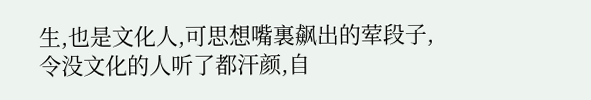生,也是文化人,可思想嘴裏飙出的荤段子,令没文化的人听了都汗颜,自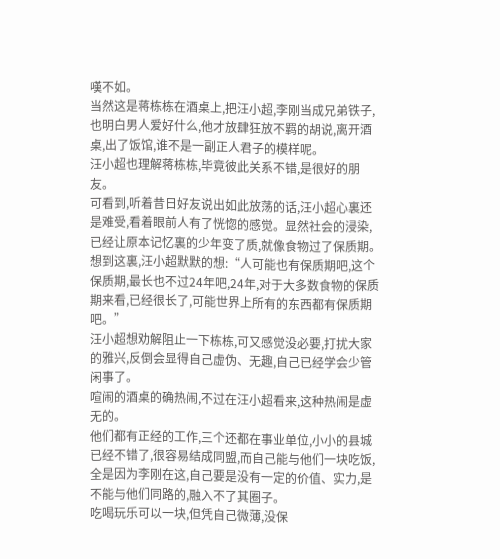嘆不如。
当然这是蒋栋栋在酒桌上,把汪小超,李刚当成兄弟铁子,也明白男人爱好什么,他才放肆狂放不羁的胡说,离开酒桌,出了饭馆,谁不是一副正人君子的模样呢。
汪小超也理解蒋栋栋,毕竟彼此关系不错,是很好的朋友。
可看到,听着昔日好友说出如此放荡的话,汪小超心裏还是难受,看着眼前人有了恍惚的感觉。显然社会的浸染,已经让原本记忆裏的少年变了质,就像食物过了保质期。
想到这裏,汪小超默默的想:“人可能也有保质期吧,这个保质期,最长也不过24年吧,24年,对于大多数食物的保质期来看,已经很长了,可能世界上所有的东西都有保质期吧。”
汪小超想劝解阻止一下栋栋,可又感觉没必要,打扰大家的雅兴,反倒会显得自己虚伪、无趣,自己已经学会少管闲事了。
喧闹的酒桌的确热闹,不过在汪小超看来,这种热闹是虚无的。
他们都有正经的工作,三个还都在事业单位,小小的县城已经不错了,很容易结成同盟,而自己能与他们一块吃饭,全是因为李刚在这,自己要是没有一定的价值、实力,是不能与他们同路的,融入不了其圈子。
吃喝玩乐可以一块,但凭自己微薄,没保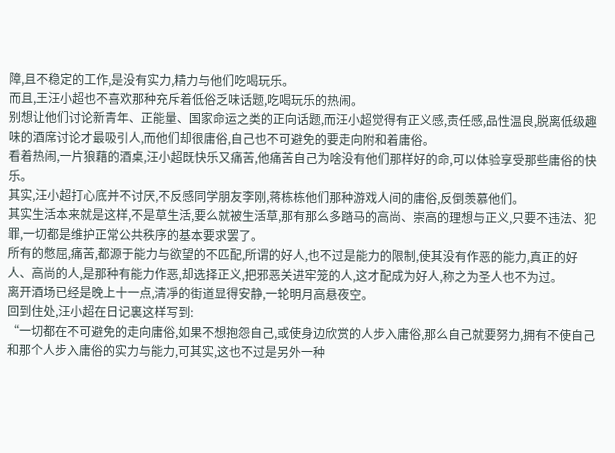障,且不稳定的工作,是没有实力,精力与他们吃喝玩乐。
而且,王汪小超也不喜欢那种充斥着低俗乏味话题,吃喝玩乐的热闹。
别想让他们讨论新青年、正能量、国家命运之类的正向话题,而汪小超觉得有正义感,责任感,品性温良,脱离低级趣味的酒席讨论才最吸引人,而他们却很庸俗,自己也不可避免的要走向附和着庸俗。
看着热闹,一片狼藉的酒桌,汪小超既快乐又痛苦,他痛苦自己为啥没有他们那样好的命,可以体验享受那些庸俗的快乐。
其实,汪小超打心底并不讨厌,不反感同学朋友李刚,蒋栋栋他们那种游戏人间的庸俗,反倒羡慕他们。
其实生活本来就是这样,不是草生活,要么就被生活草,那有那么多踏马的高尚、崇高的理想与正义,只要不违法、犯罪,一切都是维护正常公共秩序的基本要求罢了。
所有的憋屈,痛苦,都源于能力与欲望的不匹配,所谓的好人,也不过是能力的限制,使其没有作恶的能力,真正的好人、高尚的人,是那种有能力作恶,却选择正义,把邪恶关进牢笼的人,这才配成为好人,称之为圣人也不为过。
离开酒场已经是晚上十一点,清凈的街道显得安静,一轮明月高悬夜空。
回到住处,汪小超在日记裏这样写到:
“一切都在不可避免的走向庸俗,如果不想抱怨自己,或使身边欣赏的人步入庸俗,那么自己就要努力,拥有不使自己和那个人步入庸俗的实力与能力,可其实,这也不过是另外一种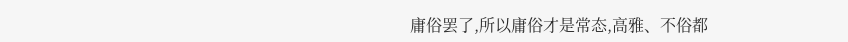庸俗罢了,所以庸俗才是常态,高雅、不俗都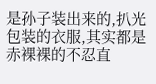是孙子装出来的,扒光包装的衣服,其实都是赤裸裸的不忍直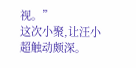视。”
这次小聚,让汪小超触动颇深。